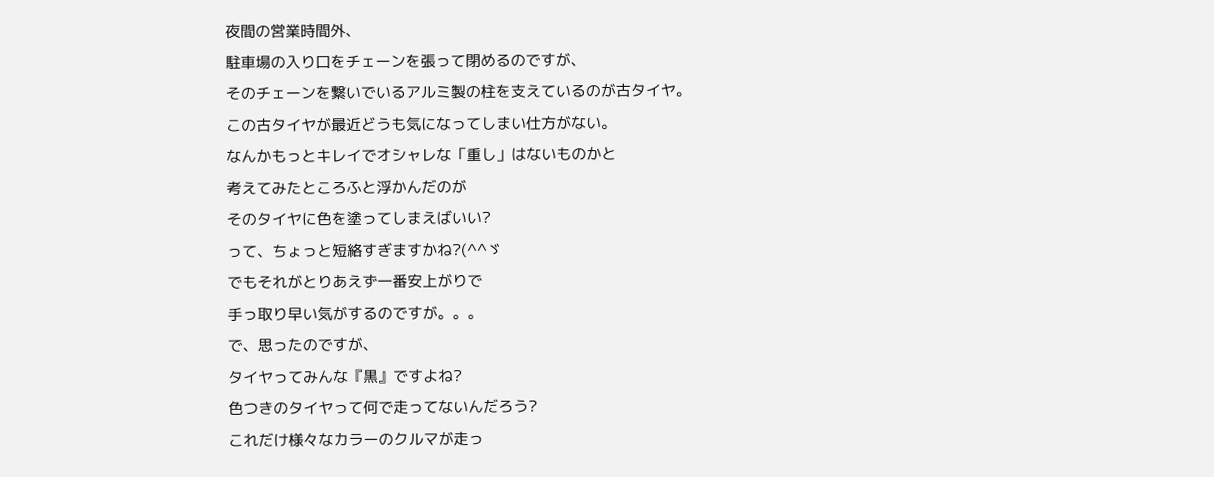夜間の営業時間外、
駐車場の入り口をチェーンを張って閉めるのですが、
そのチェーンを繋いでいるアルミ製の柱を支えているのが古タイヤ。
この古タイヤが最近どうも気になってしまい仕方がない。
なんかもっとキレイでオシャレな「重し」はないものかと
考えてみたところふと浮かんだのが
そのタイヤに色を塗ってしまえばいい?
って、ちょっと短絡すぎますかね?(^^ゞ
でもそれがとりあえず一番安上がりで
手っ取り早い気がするのですが。。。
で、思ったのですが、
タイヤってみんな『黒』ですよね?
色つきのタイヤって何で走ってないんだろう?
これだけ様々なカラーのクルマが走っ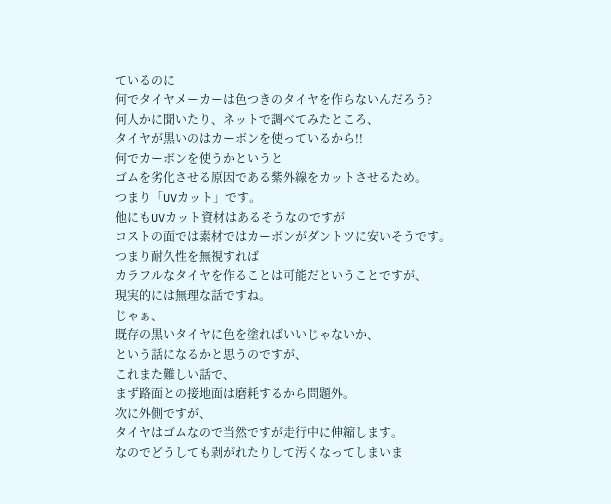ているのに
何でタイヤメーカーは色つきのタイヤを作らないんだろう?
何人かに聞いたり、ネットで調べてみたところ、
タイヤが黒いのはカーボンを使っているから!!
何でカーボンを使うかというと
ゴムを劣化させる原因である紫外線をカットさせるため。
つまり「UVカット」です。
他にもUVカット資材はあるそうなのですが
コストの面では素材ではカーボンがダントツに安いそうです。
つまり耐久性を無視すれば
カラフルなタイヤを作ることは可能だということですが、
現実的には無理な話ですね。
じゃぁ、
既存の黒いタイヤに色を塗ればいいじゃないか、
という話になるかと思うのですが、
これまた難しい話で、
まず路面との接地面は磨耗するから問題外。
次に外側ですが、
タイヤはゴムなので当然ですが走行中に伸縮します。
なのでどうしても剥がれたりして汚くなってしまいま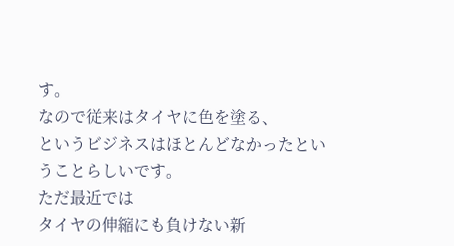す。
なので従来はタイヤに色を塗る、
というビジネスはほとんどなかったということらしいです。
ただ最近では
タイヤの伸縮にも負けない新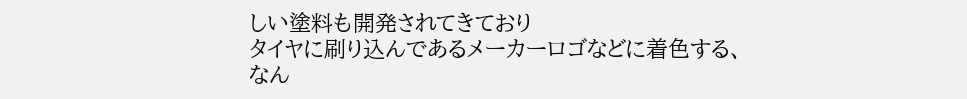しい塗料も開発されてきており
タイヤに刷り込んであるメーカーロゴなどに着色する、
なん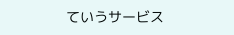ていうサービス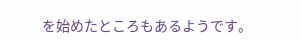を始めたところもあるようです。